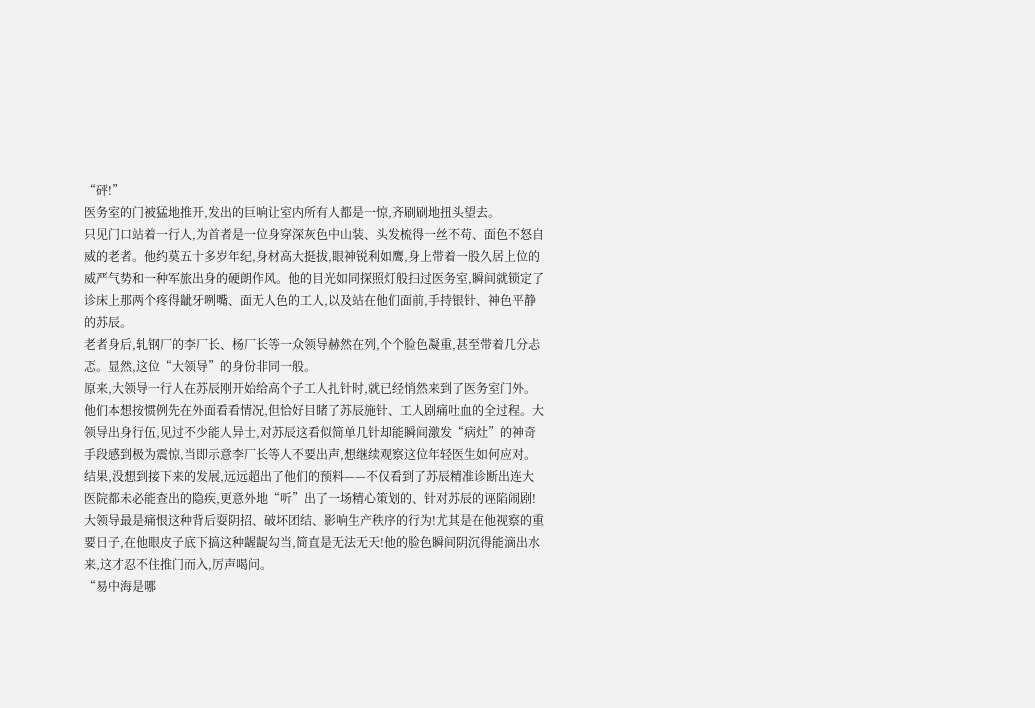“砰!”
医务室的门被猛地推开,发出的巨响让室内所有人都是一惊,齐刷刷地扭头望去。
只见门口站着一行人,为首者是一位身穿深灰色中山装、头发梳得一丝不苟、面色不怒自威的老者。他约莫五十多岁年纪,身材高大挺拔,眼神锐利如鹰,身上带着一股久居上位的威严气势和一种军旅出身的硬朗作风。他的目光如同探照灯般扫过医务室,瞬间就锁定了诊床上那两个疼得龇牙咧嘴、面无人色的工人,以及站在他们面前,手持银针、神色平静的苏辰。
老者身后,轧钢厂的李厂长、杨厂长等一众领导赫然在列,个个脸色凝重,甚至带着几分忐忑。显然,这位“大领导”的身份非同一般。
原来,大领导一行人在苏辰刚开始给高个子工人扎针时,就已经悄然来到了医务室门外。他们本想按惯例先在外面看看情况,但恰好目睹了苏辰施针、工人剧痛吐血的全过程。大领导出身行伍,见过不少能人异士,对苏辰这看似简单几针却能瞬间激发“病灶”的神奇手段感到极为震惊,当即示意李厂长等人不要出声,想继续观察这位年轻医生如何应对。结果,没想到接下来的发展,远远超出了他们的预料——不仅看到了苏辰精准诊断出连大医院都未必能查出的隐疾,更意外地“听”出了一场精心策划的、针对苏辰的诬陷闹剧!
大领导最是痛恨这种背后耍阴招、破坏团结、影响生产秩序的行为!尤其是在他视察的重要日子,在他眼皮子底下搞这种龌龊勾当,简直是无法无天!他的脸色瞬间阴沉得能滴出水来,这才忍不住推门而入,厉声喝问。
“易中海是哪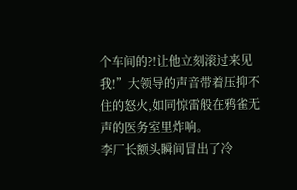个车间的?!让他立刻滚过来见我!”大领导的声音带着压抑不住的怒火,如同惊雷般在鸦雀无声的医务室里炸响。
李厂长额头瞬间冒出了冷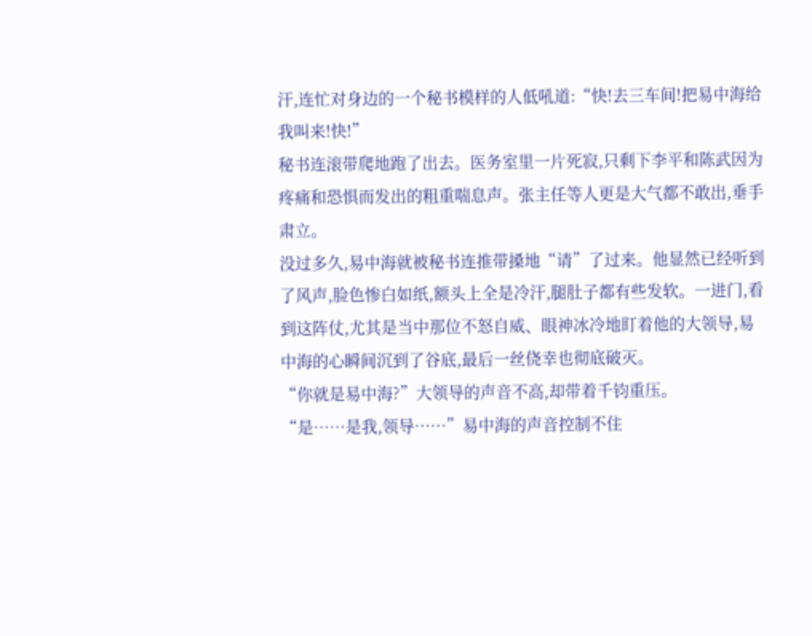汗,连忙对身边的一个秘书模样的人低吼道:“快!去三车间!把易中海给我叫来!快!”
秘书连滚带爬地跑了出去。医务室里一片死寂,只剩下李平和陈武因为疼痛和恐惧而发出的粗重喘息声。张主任等人更是大气都不敢出,垂手肃立。
没过多久,易中海就被秘书连推带搡地“请”了过来。他显然已经听到了风声,脸色惨白如纸,额头上全是冷汗,腿肚子都有些发软。一进门,看到这阵仗,尤其是当中那位不怒自威、眼神冰冷地盯着他的大领导,易中海的心瞬间沉到了谷底,最后一丝侥幸也彻底破灭。
“你就是易中海?”大领导的声音不高,却带着千钧重压。
“是……是我,领导……”易中海的声音控制不住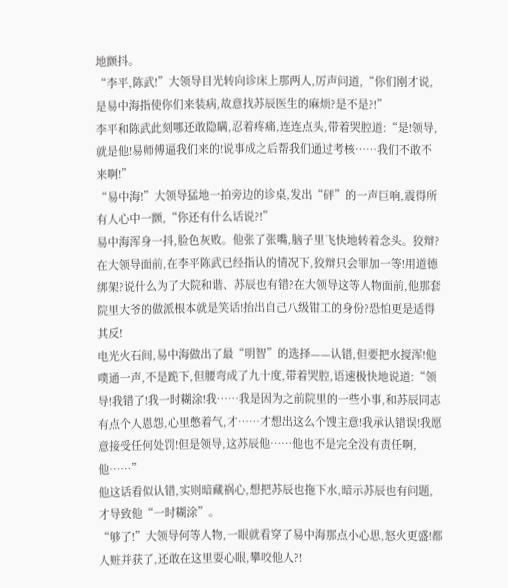地颤抖。
“李平,陈武!”大领导目光转向诊床上那两人,厉声问道,“你们刚才说,是易中海指使你们来装病,故意找苏辰医生的麻烦?是不是?!”
李平和陈武此刻哪还敢隐瞒,忍着疼痛,连连点头,带着哭腔道:“是!领导,就是他!易师傅逼我们来的!说事成之后帮我们通过考核……我们不敢不来啊!”
“易中海!”大领导猛地一拍旁边的诊桌,发出“砰”的一声巨响,震得所有人心中一颤,“你还有什么话说?!”
易中海浑身一抖,脸色灰败。他张了张嘴,脑子里飞快地转着念头。狡辩?在大领导面前,在李平陈武已经指认的情况下,狡辩只会罪加一等!用道德绑架?说什么为了大院和谐、苏辰也有错?在大领导这等人物面前,他那套院里大爷的做派根本就是笑话!抬出自己八级钳工的身份?恐怕更是适得其反!
电光火石间,易中海做出了最“明智”的选择——认错,但要把水搅浑!他噗通一声,不是跪下,但腰弯成了九十度,带着哭腔,语速极快地说道:“领导!我错了!我一时糊涂!我……我是因为之前院里的一些小事,和苏辰同志有点个人恩怨,心里憋着气,才……才想出这么个馊主意!我承认错误!我愿意接受任何处罚!但是领导,这苏辰他……他也不是完全没有责任啊,他……”
他这话看似认错,实则暗藏祸心,想把苏辰也拖下水,暗示苏辰也有问题,才导致他“一时糊涂”。
“够了!”大领导何等人物,一眼就看穿了易中海那点小心思,怒火更盛!都人赃并获了,还敢在这里耍心眼,攀咬他人?!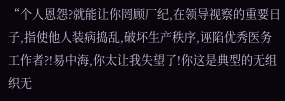“个人恩怨?就能让你罔顾厂纪,在领导视察的重要日子,指使他人装病捣乱,破坏生产秩序,诬陷优秀医务工作者?!易中海,你太让我失望了!你这是典型的无组织无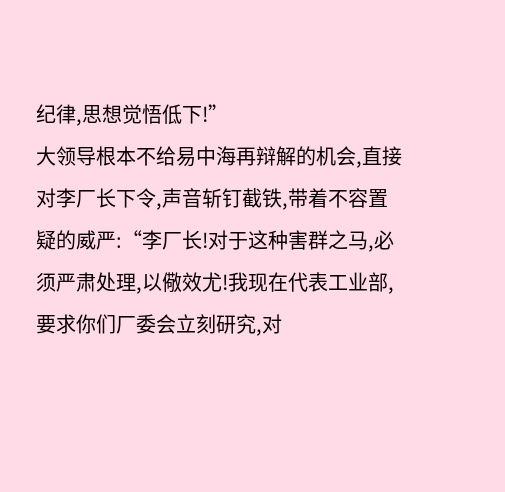纪律,思想觉悟低下!”
大领导根本不给易中海再辩解的机会,直接对李厂长下令,声音斩钉截铁,带着不容置疑的威严:“李厂长!对于这种害群之马,必须严肃处理,以儆效尤!我现在代表工业部,要求你们厂委会立刻研究,对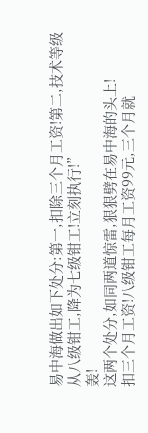易中海做出如下处分:第一,扣除三个月工资!第二,技术等级从八级钳工,降为七级钳工!立刻执行!”
轰!
这两个处分,如同两道惊雷,狠狠劈在易中海的头上!
扣三个月工资!八级钳工每月工资99元,三个月就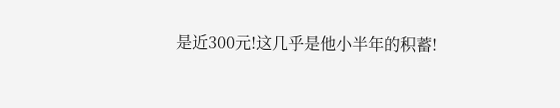是近300元!这几乎是他小半年的积蓄!